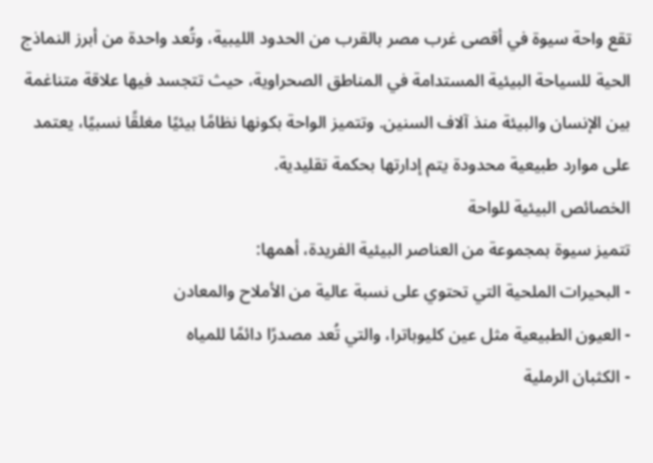تقع واحة سيوة في أقصى غرب مصر بالقرب من الحدود الليبية، وتُعد واحدة من أبرز النماذج الحية للسياحة البيئية المستدامة في المناطق الصحراوية، حيث تتجسد فيها علاقة متناغمة بين الإنسان والبيئة منذ آلاف السنين. وتتميز الواحة بكونها نظامًا بيئيًا مغلقًا نسبيًا، يعتمد على موارد طبيعية محدودة يتم إدارتها بحكمة تقليدية.
الخصائص البيئية للواحة
تتميز سيوة بمجموعة من العناصر البيئية الفريدة، أهمها:
- البحيرات الملحية التي تحتوي على نسبة عالية من الأملاح والمعادن
- العيون الطبيعية مثل عين كليوباترا، والتي تُعد مصدرًا دائمًا للمياه
- الكثبان الرملية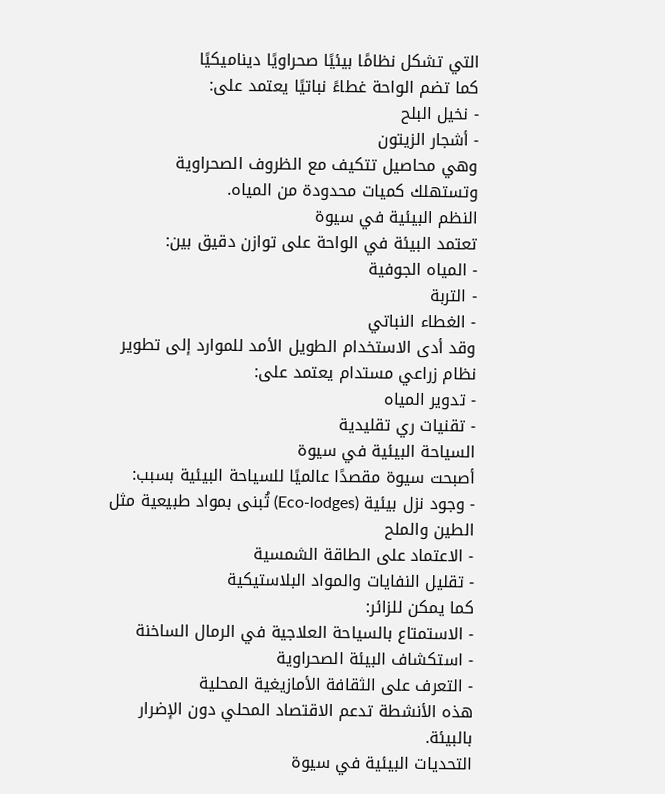التي تشكل نظامًا بيئيًا صحراويًا ديناميكيًا
كما تضم الواحة غطاءً نباتيًا يعتمد على:
- نخيل البلح
- أشجار الزيتون
وهي محاصيل تتكيف مع الظروف الصحراوية وتستهلك كميات محدودة من المياه.
النظم البيئية في سيوة
تعتمد البيئة في الواحة على توازن دقيق بين:
- المياه الجوفية
- التربة
- الغطاء النباتي
وقد أدى الاستخدام الطويل الأمد للموارد إلى تطوير نظام زراعي مستدام يعتمد على:
- تدوير المياه
- تقنيات ري تقليدية
السياحة البيئية في سيوة
أصبحت سيوة مقصدًا عالميًا للسياحة البيئية بسبب:
- وجود نزل بيئية (Eco-lodges) تُبنى بمواد طبيعية مثل الطين والملح
- الاعتماد على الطاقة الشمسية
- تقليل النفايات والمواد البلاستيكية
كما يمكن للزائر:
- الاستمتاع بالسياحة العلاجية في الرمال الساخنة
- استكشاف البيئة الصحراوية
- التعرف على الثقافة الأمازيغية المحلية
هذه الأنشطة تدعم الاقتصاد المحلي دون الإضرار بالبيئة.
التحديات البيئية في سيوة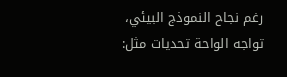رغم نجاح النموذج البيئي، تواجه الواحة تحديات مثل: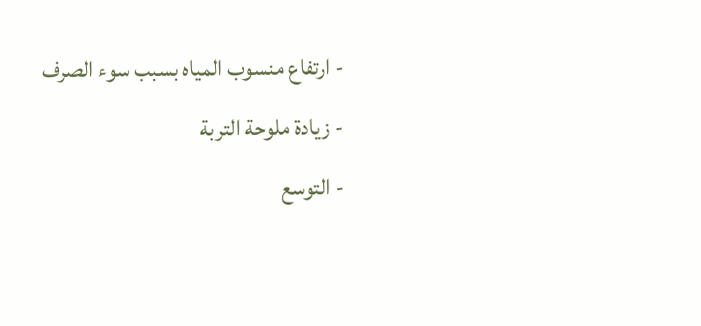- ارتفاع منسوب المياه بسبب سوء الصرف
- زيادة ملوحة التربة
- التوسع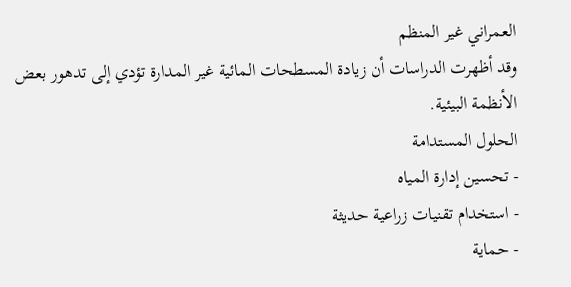العمراني غير المنظم
وقد أظهرت الدراسات أن زيادة المسطحات المائية غير المدارة تؤدي إلى تدهور بعض الأنظمة البيئية.
الحلول المستدامة
- تحسين إدارة المياه
- استخدام تقنيات زراعية حديثة
- حماية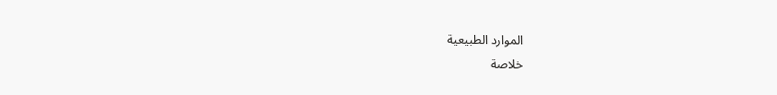الموارد الطبيعية
خلاصة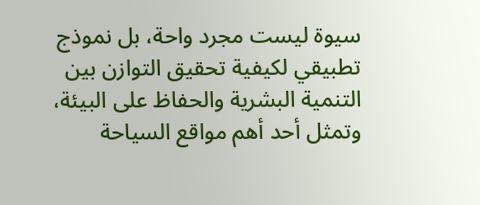سيوة ليست مجرد واحة، بل نموذج تطبيقي لكيفية تحقيق التوازن بين التنمية البشرية والحفاظ على البيئة، وتمثل أحد أهم مواقع السياحة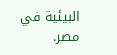البيئية في مصر.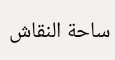ساحة النقاش